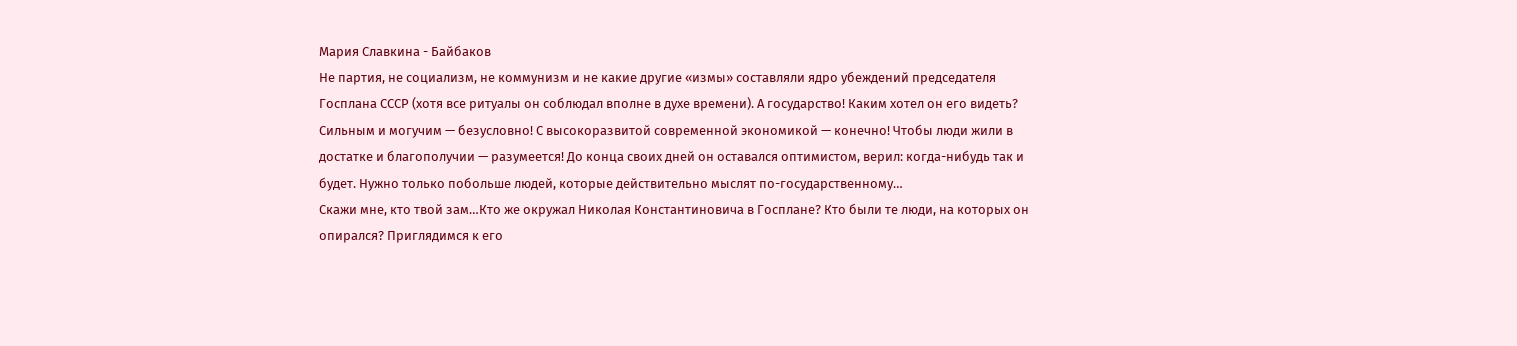Мария Славкина - Байбаков
Не партия, не социализм, не коммунизм и не какие другие «измы» составляли ядро убеждений председателя Госплана СССР (хотя все ритуалы он соблюдал вполне в духе времени). А государство! Каким хотел он его видеть? Сильным и могучим — безусловно! С высокоразвитой современной экономикой — конечно! Чтобы люди жили в достатке и благополучии — разумеется! До конца своих дней он оставался оптимистом, верил: когда-нибудь так и будет. Нужно только побольше людей, которые действительно мыслят по-государственному…
Скажи мне, кто твой зам…Кто же окружал Николая Константиновича в Госплане? Кто были те люди, на которых он опирался? Приглядимся к его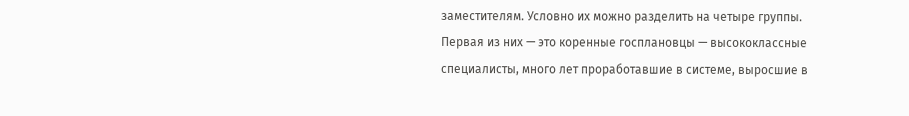заместителям. Условно их можно разделить на четыре группы.
Первая из них — это коренные госплановцы — высококлассные специалисты, много лет проработавшие в системе, выросшие в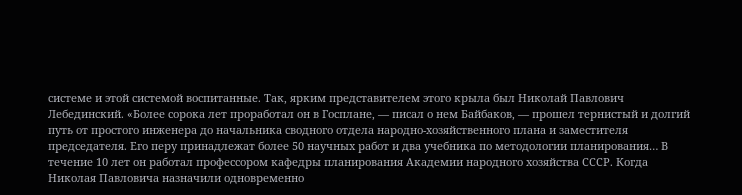системе и этой системой воспитанные. Так, ярким представителем этого крыла был Николай Павлович Лебединский. «Более сорока лет проработал он в Госплане, — писал о нем Байбаков, — прошел тернистый и долгий путь от простого инженера до начальника сводного отдела народно-хозяйственного плана и заместителя председателя. Его перу принадлежат более 50 научных работ и два учебника по методологии планирования… В течение 10 лет он работал профессором кафедры планирования Академии народного хозяйства СССР. Когда Николая Павловича назначили одновременно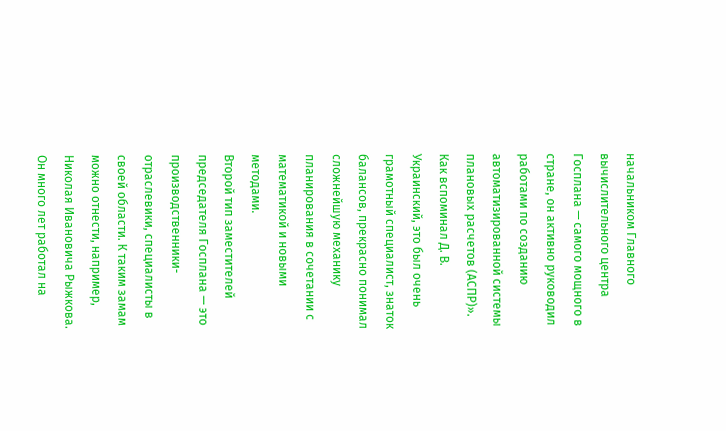начальником Главного вычислительного центра Госплана — самого мощного в стране, он активно руководил работами по созданию автоматизированной системы плановых расчетов (АСПР)». Как вспоминал Д. В. Украинский, это был очень грамотный специалист, знаток балансов, прекрасно понимал сложнейшую механику планирования в сочетании с математикой и новыми методами.
Второй тип заместителей председателя Госплана — это производственники-отраслевики, специалисты в своей области. К таким замам можно отнести, например, Николая Ивановича Рыжкова. Он много лет работал на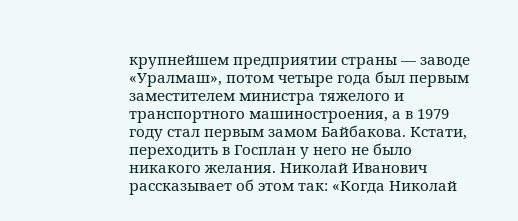крупнейшем предприятии страны — заводе «Уралмаш», потом четыре года был первым заместителем министра тяжелого и транспортного машиностроения, а в 1979 году стал первым замом Байбакова. Кстати, переходить в Госплан у него не было никакого желания. Николай Иванович рассказывает об этом так: «Когда Николай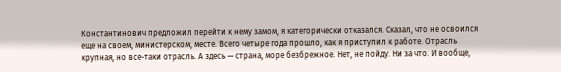Константинович предложил перейти к нему замом, я категорически отказался. Сказал, что не освоился еще на своем, министерском, месте. Всего четыре года прошло, как я приступил к работе. Отрасль крупная, но все-таки отрасль. А здесь — страна, море безбрежное. Нет, не пойду. Ни за что. И вообще,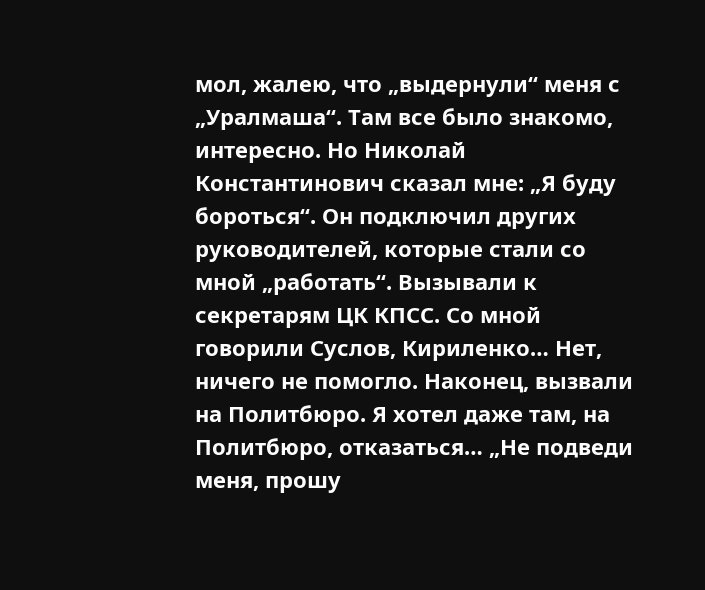мол, жалею, что „выдернули“ меня с „Уралмаша“. Там все было знакомо, интересно. Но Николай Константинович сказал мне: „Я буду бороться“. Он подключил других руководителей, которые стали со мной „работать“. Вызывали к секретарям ЦК КПСС. Со мной говорили Суслов, Кириленко… Нет, ничего не помогло. Наконец, вызвали на Политбюро. Я хотел даже там, на Политбюро, отказаться… „Не подведи меня, прошу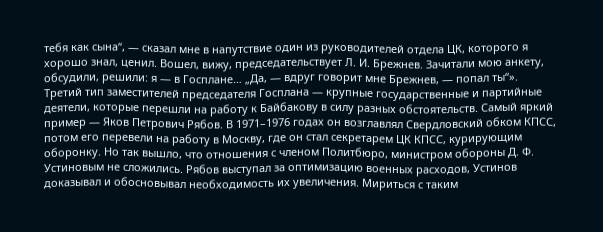тебя как сына“, — сказал мне в напутствие один из руководителей отдела ЦК, которого я хорошо знал, ценил. Вошел, вижу, председательствует Л. И. Брежнев. Зачитали мою анкету, обсудили, решили: я — в Госплане… „Да, — вдруг говорит мне Брежнев, — попал ты“».
Третий тип заместителей председателя Госплана — крупные государственные и партийные деятели, которые перешли на работу к Байбакову в силу разных обстоятельств. Самый яркий пример — Яков Петрович Рябов. В 1971–1976 годах он возглавлял Свердловский обком КПСС, потом его перевели на работу в Москву, где он стал секретарем ЦК КПСС, курирующим оборонку. Но так вышло, что отношения с членом Политбюро, министром обороны Д. Ф. Устиновым не сложились. Рябов выступал за оптимизацию военных расходов, Устинов доказывал и обосновывал необходимость их увеличения. Мириться с таким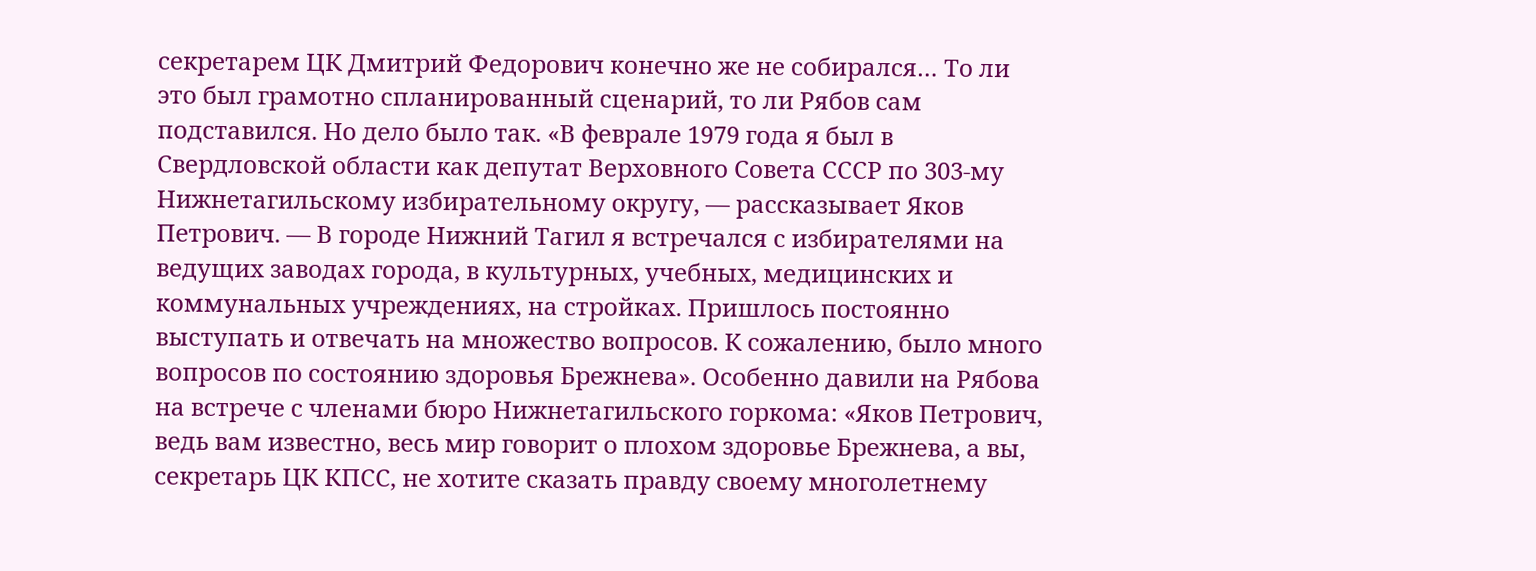секретарем ЦК Дмитрий Федорович конечно же не собирался… То ли это был грамотно спланированный сценарий, то ли Рябов сам подставился. Но дело было так. «В феврале 1979 года я был в Свердловской области как депутат Верховного Совета СССР по 303-му Нижнетагильскому избирательному округу, — рассказывает Яков Петрович. — В городе Нижний Тагил я встречался с избирателями на ведущих заводах города, в культурных, учебных, медицинских и коммунальных учреждениях, на стройках. Пришлось постоянно выступать и отвечать на множество вопросов. К сожалению, было много вопросов по состоянию здоровья Брежнева». Особенно давили на Рябова на встрече с членами бюро Нижнетагильского горкома: «Яков Петрович, ведь вам известно, весь мир говорит о плохом здоровье Брежнева, а вы, секретарь ЦК КПСС, не хотите сказать правду своему многолетнему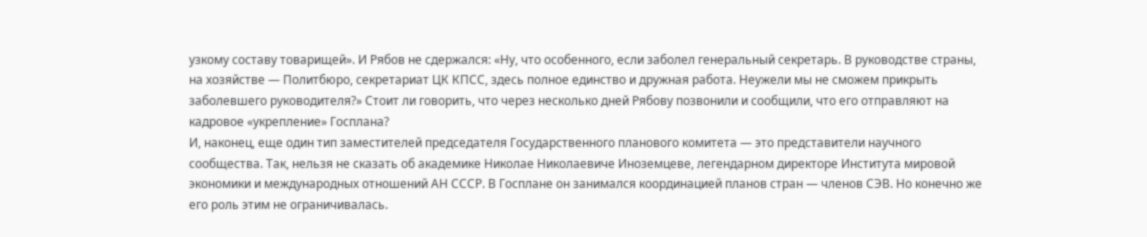узкому составу товарищей». И Рябов не сдержался: «Ну, что особенного, если заболел генеральный секретарь. В руководстве страны, на хозяйстве — Политбюро, секретариат ЦК КПСС, здесь полное единство и дружная работа. Неужели мы не сможем прикрыть заболевшего руководителя?» Стоит ли говорить, что через несколько дней Рябову позвонили и сообщили, что его отправляют на кадровое «укрепление» Госплана?
И, наконец, еще один тип заместителей председателя Государственного планового комитета — это представители научного сообщества. Так, нельзя не сказать об академике Николае Николаевиче Иноземцеве, легендарном директоре Института мировой экономики и международных отношений АН СССР. В Госплане он занимался координацией планов стран — членов СЭВ. Но конечно же его роль этим не ограничивалась.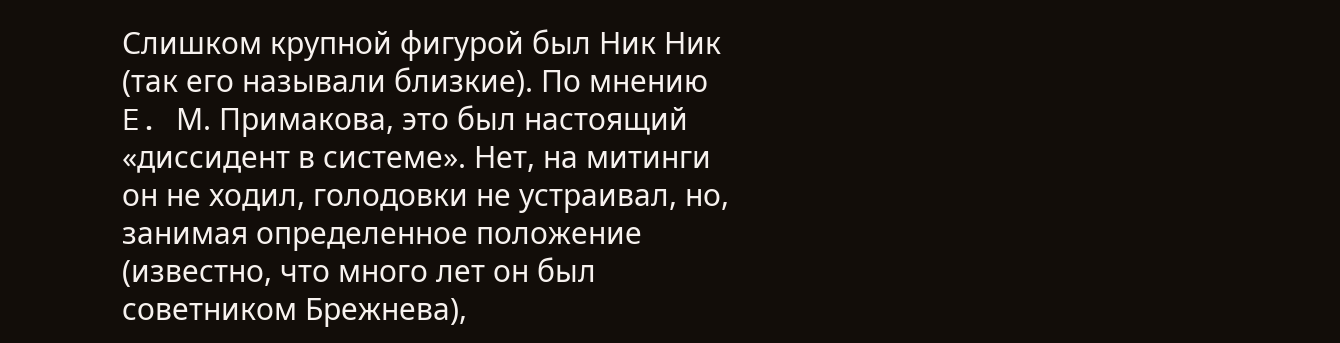Слишком крупной фигурой был Ник Ник (так его называли близкие). По мнению E. М. Примакова, это был настоящий «диссидент в системе». Нет, на митинги он не ходил, голодовки не устраивал, но, занимая определенное положение (известно, что много лет он был советником Брежнева),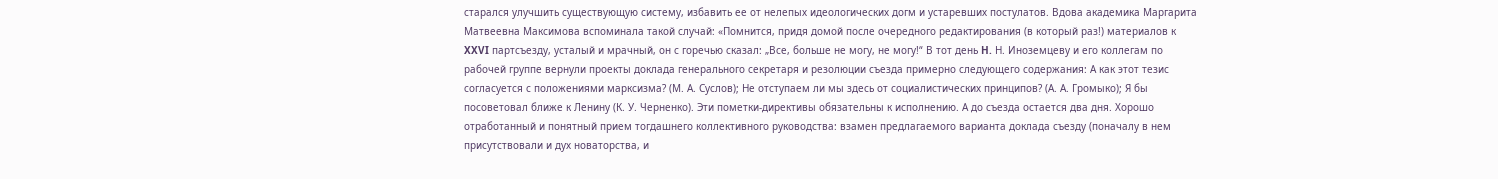старался улучшить существующую систему, избавить ее от нелепых идеологических догм и устаревших постулатов. Вдова академика Маргарита Матвеевна Максимова вспоминала такой случай: «Помнится, придя домой после очередного редактирования (в который раз!) материалов к XXVI партсъезду, усталый и мрачный, он с горечью сказал: „Все, больше не могу, не могу!“ В тот день H. Н. Иноземцеву и его коллегам по рабочей группе вернули проекты доклада генерального секретаря и резолюции съезда примерно следующего содержания: А как этот тезис согласуется с положениями марксизма? (М. А. Суслов); Не отступаем ли мы здесь от социалистических принципов? (А. А. Громыко); Я бы посоветовал ближе к Ленину (К. У. Черненко). Эти пометки-директивы обязательны к исполнению. А до съезда остается два дня. Хорошо отработанный и понятный прием тогдашнего коллективного руководства: взамен предлагаемого варианта доклада съезду (поначалу в нем присутствовали и дух новаторства, и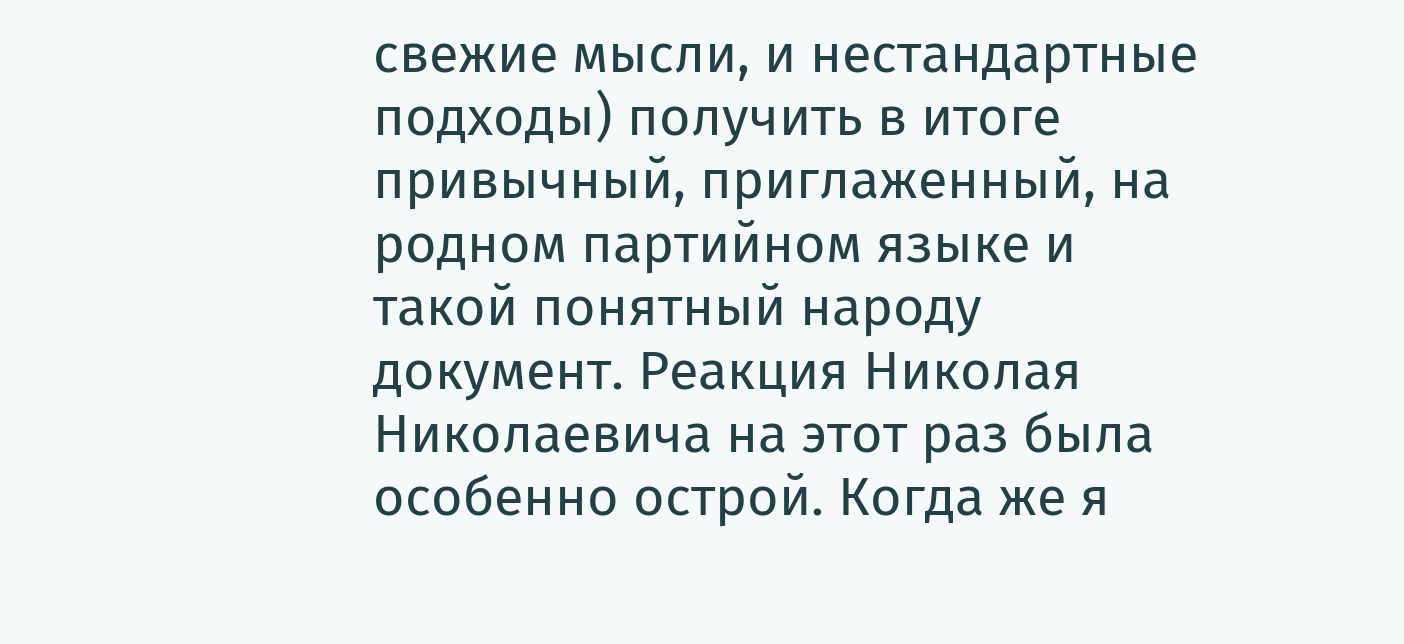свежие мысли, и нестандартные подходы) получить в итоге привычный, приглаженный, на родном партийном языке и такой понятный народу документ. Реакция Николая Николаевича на этот раз была особенно острой. Когда же я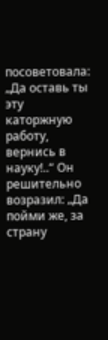посоветовала: „Да оставь ты эту каторжную работу, вернись в науку!..“ Он решительно возразил: „Да пойми же, за страну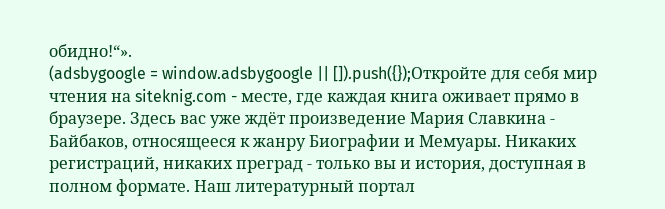обидно!“».
(adsbygoogle = window.adsbygoogle || []).push({});Откройте для себя мир чтения на siteknig.com - месте, где каждая книга оживает прямо в браузере. Здесь вас уже ждёт произведение Мария Славкина - Байбаков, относящееся к жанру Биографии и Мемуары. Никаких регистраций, никаких преград - только вы и история, доступная в полном формате. Наш литературный портал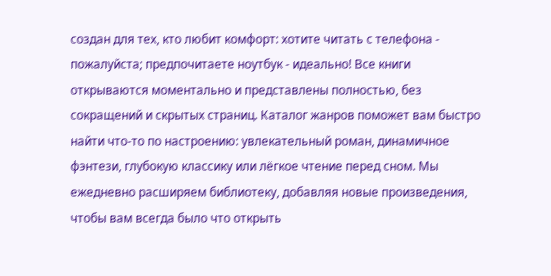создан для тех, кто любит комфорт: хотите читать с телефона - пожалуйста; предпочитаете ноутбук - идеально! Все книги открываются моментально и представлены полностью, без сокращений и скрытых страниц. Каталог жанров поможет вам быстро найти что-то по настроению: увлекательный роман, динамичное фэнтези, глубокую классику или лёгкое чтение перед сном. Мы ежедневно расширяем библиотеку, добавляя новые произведения, чтобы вам всегда было что открыть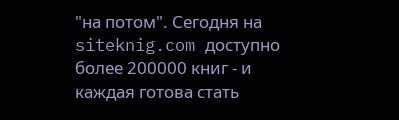"на потом". Сегодня на siteknig.com доступно более 200000 книг - и каждая готова стать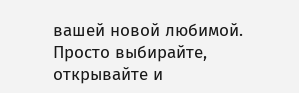вашей новой любимой. Просто выбирайте, открывайте и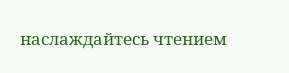наслаждайтесь чтением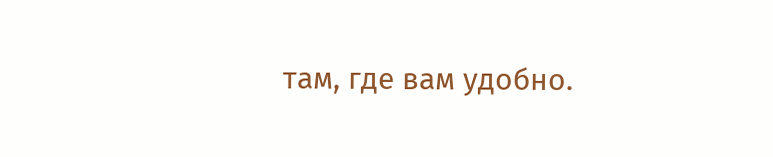там, где вам удобно.